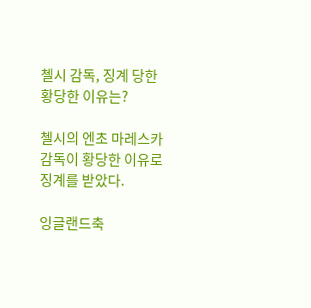첼시 감독, 징계 당한 황당한 이유는?

첼시의 엔초 마레스카 감독이 황당한 이유로 징계를 받았다.

잉글랜드축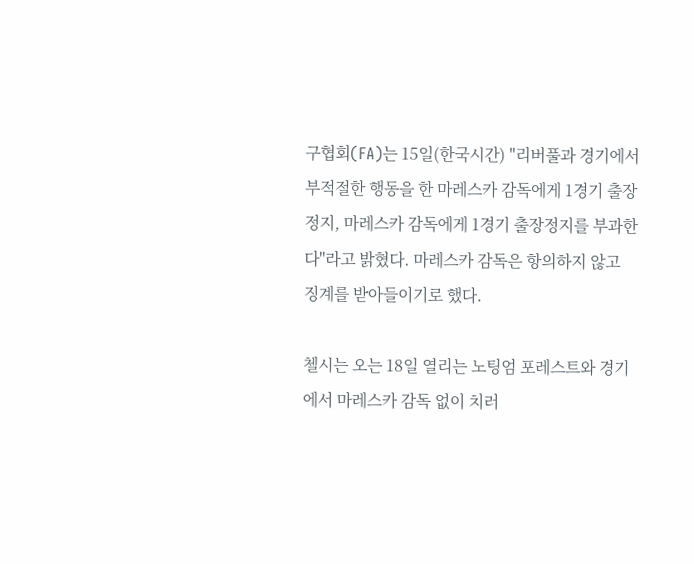구협회(FA)는 15일(한국시간) "리버풀과 경기에서 부적절한 행동을 한 마레스카 감독에게 1경기 출장정지, 마레스카 감독에게 1경기 출장정지를 부과한다"라고 밝혔다. 마레스카 감독은 항의하지 않고 징계를 받아들이기로 했다.

첼시는 오는 18일 열리는 노팅엄 포레스트와 경기에서 마레스카 감독 없이 치러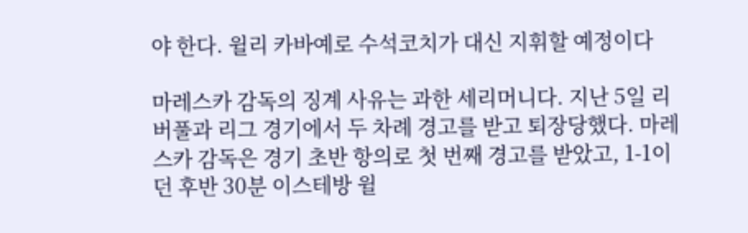야 한다. 윌리 카바예로 수석코치가 대신 지휘할 예정이다

마레스카 감독의 징계 사유는 과한 세리머니다. 지난 5일 리버풀과 리그 경기에서 두 차례 경고를 받고 퇴장당했다. 마레스카 감독은 경기 초반 항의로 첫 번째 경고를 받았고, 1-1이던 후반 30분 이스테방 윌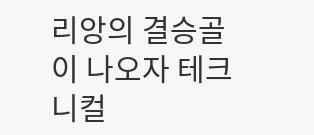리앙의 결승골이 나오자 테크니컬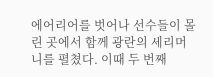에어리어를 벗어나 선수들이 몰린 곳에서 함께 광란의 세리머니를 펼쳤다. 이때 두 번째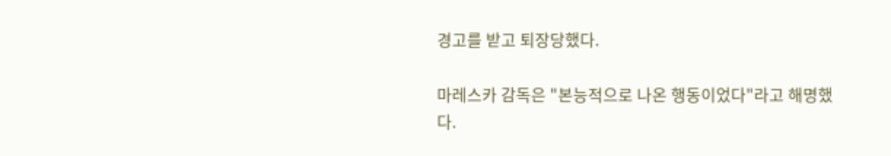경고를 받고 퇴장당했다.

마레스카 감독은 "본능적으로 나온 행동이었다"라고 해명했다.